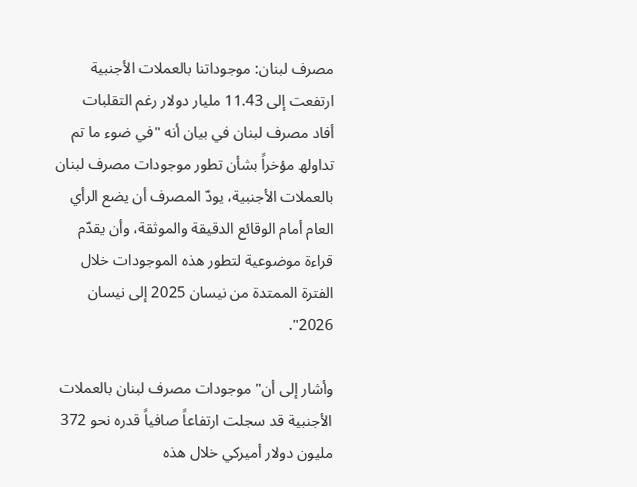مصرف لبنان: موجوداتنا بالعملات الأجنبية ارتفعت إلى 11.43 مليار دولار رغم التقلبات
أفاد مصرف لبنان في بيان أنه "في ضوء ما تم تداولھ مؤخراً بشأن تطور موجودات مصرف لبنان بالعملات الأجنبیة، یودّ المصرف أن یضع الرأي العام أمام الوقائع الدقیقة والموثقة، وأن یقدّم قراءة موضوعیة لتطور ھذه الموجودات خلال الفترة الممتدة من نیسان 2025 إلى نیسان 2026".

وأشار إلى أن" موجودات مصرف لبنان بالعملات الأجنبیة قد سجلت ارتفاعاً صافیاً قدره نحو 372 ملیون دولار أمیركي خلال ھذه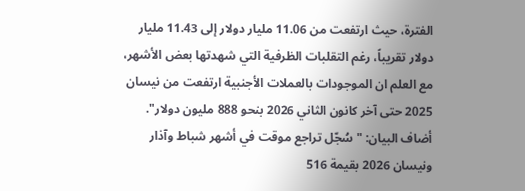الفترة، حیث ارتفعت من 11.06 ملیار دولار إلى 11.43 ملیار دولار تقریباً، رغم التقلبات الظرفیة التي شھدتھا بعض الأشھر، مع العلم ان الموجودات بالعملات الأجنبية ارتفعت من نيسان 2025 حتى آخر كانون الثاني 2026 بنحو 888 مليون دولار".
أضاف البيان: "سُجّل تراجع موقت في أشهر شباط وآذار ونيسان 2026 بقيمة 516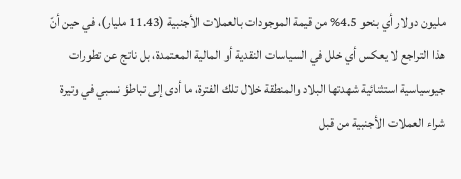مليون دولار أي بنحو 4.5% من قيمة الموجودات بالعملات الأجنبية (11.43 مليار)، في حين أنّ هذا التراجع لا یعكس أي خلل في السیاسات النقدیة أو المالیة المعتمدة، بل ناتج عن تطورات جیوسیاسیة استثنائیة شھدتھا البلاد والمنطقة خلال تلك الفترة، ما أدى إلى تباطؤ نسبي في وتیرة شراء العملات الأجنبیة من قبل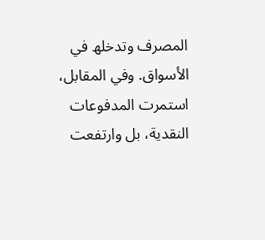المصرف وتدخلھ في الأسواق. وفي المقابل، استمرت المدفوعات النقدية، بل وارتفعت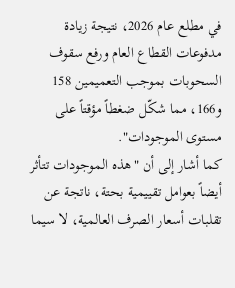في مطلع عام 2026، نتیجة زیادة مدفوعات القطاع العام ورفع سقوف السحوبات بموجب التعمیمین 158 و166، مما شكّل ضغطاً مؤقتاً على مستوى الموجودات".
كما أشار إلى أن "ھذه الموجودات تتأثر أیضاً بعوامل تقییمیة بحتة، ناتجة عن تقلبات أسعار الصرف العالمیة، لا سیما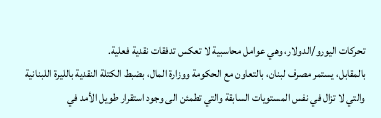تحركات الیورو/الدولار، وھي عوامل محاسبیة لا تعكس تدفقات نقدية فعلیة.
بالمقابل، يستمر مصرف لبنان، بالتعاون مع الحكومة ووزارة المال، بضبط الكتلة النقدية بالليرة اللبنانية والتي لا تزال في نفس المستويات السابقة والتي تطمئن الى وجود استقرار طويل الأمد في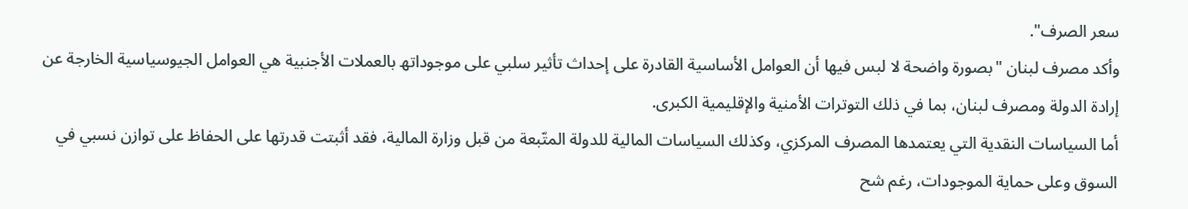سعر الصرف".
وأكد مصرف لبنان "بصورة واضحة لا لبس فیھا أن العوامل الأساسية القادرة على إحداث تأثیر سلبي على موجوداتھ بالعملات الأجنبیة ھي العوامل الجیوسیاسیة الخارجة عن إرادة الدولة ومصرف لبنان، بما في ذلك التوترات الأمنیة والإقلیمیة الكبرى.
أما السیاسات النقدیة التي یعتمدھا المصرف المركزي، وكذلك السیاسات المالیة للدولة المتّبعة من قبل وزارة المالية، فقد أثبتت قدرتھا على الحفاظ على توازن نسبي في السوق وعلى حمایة الموجودات، رغم شح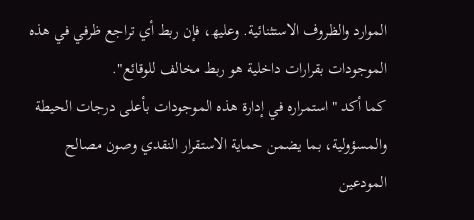الموارد والظروف الاستثنائیة. وعلیھ، فإن ربط أي تراجع ظرفي في ھذه الموجودات بقرارات داخلیة ھو ربط مخالف للوقائع".
كما أكد "استمراره في إدارة ھذه الموجودات بأعلى درجات الحیطة والمسؤولیة، بما یضمن حمایة الاستقرار النقدي وصون مصالح المودعین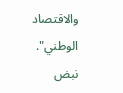والاقتصاد الوطني".
نبض